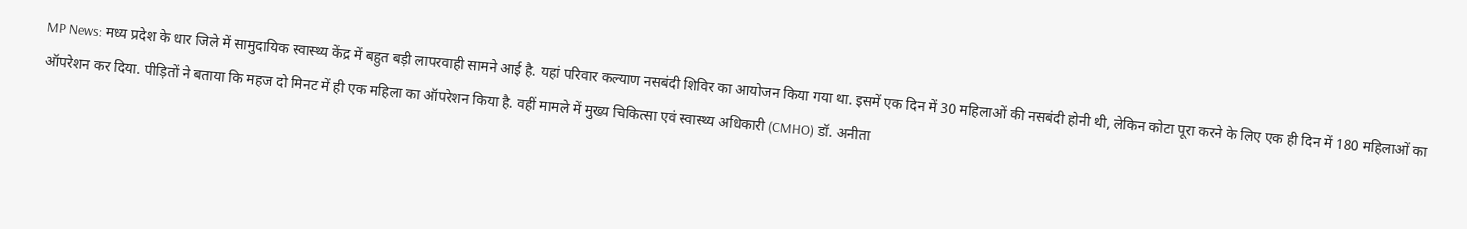MP News: मध्य प्रदेश के धार जिले में सामुदायिक स्वास्थ्य केंद्र में बहुत बड़ी लापरवाही सामने आई है. यहां परिवार कल्याण नसबंदी शिविर का आयोजन किया गया था. इसमें एक दिन में 30 महिलाओं की नसबंदी होनी थी, लेकिन कोटा पूरा करने के लिए एक ही दिन में 180 महिलाओं का ऑपरेशन कर दिया. पीड़ितों ने बताया कि महज दो मिनट में ही एक महिला का ऑपरेशन किया है. वहीं मामले में मुख्य चिकित्सा एवं स्वास्थ्य अधिकारी (CMHO) डॉ. अनीता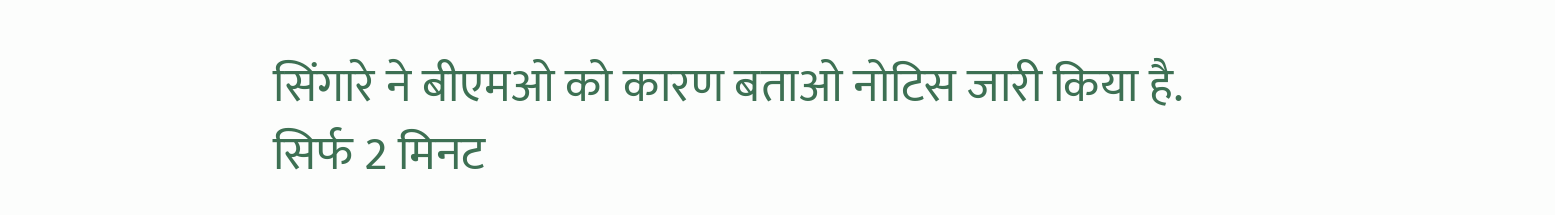सिंगारे ने बीएमओ को कारण बताओ नोटिस जारी किया है.
सिर्फ 2 मिनट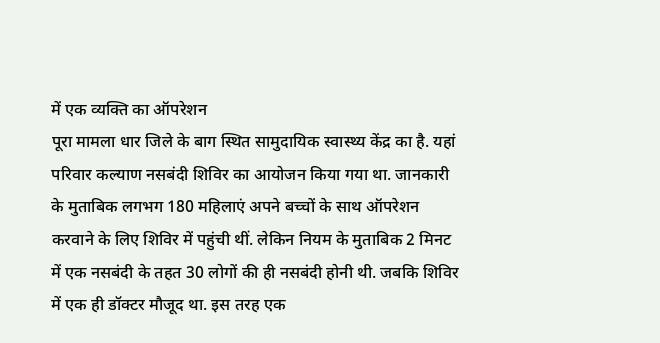में एक व्यक्ति का ऑपरेशन
पूरा मामला धार जिले के बाग स्थित सामुदायिक स्वास्थ्य केंद्र का है. यहां परिवार कल्याण नसबंदी शिविर का आयोजन किया गया था. जानकारी के मुताबिक लगभग 180 महिलाएं अपने बच्चों के साथ ऑपरेशन करवाने के लिए शिविर में पहुंची थीं. लेकिन नियम के मुताबिक 2 मिनट में एक नसबंदी के तहत 30 लोगों की ही नसबंदी होनी थी. जबकि शिविर में एक ही डॉक्टर मौजूद था. इस तरह एक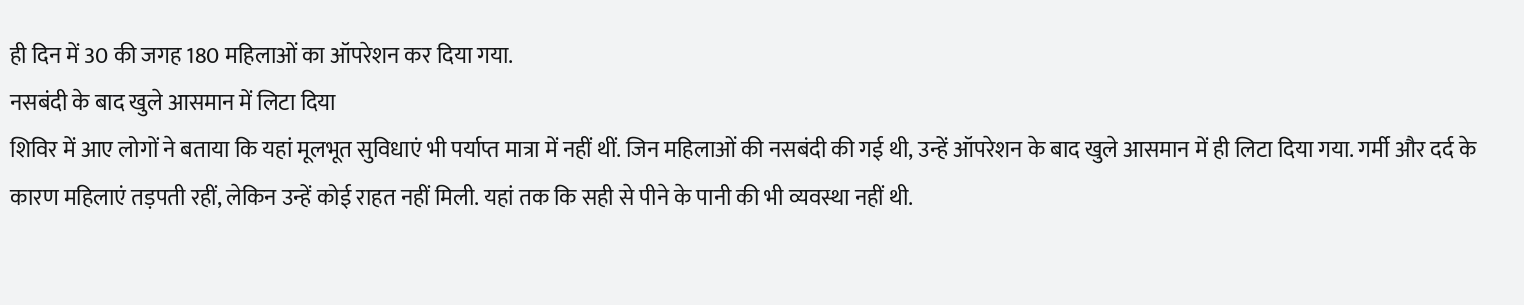ही दिन में 30 की जगह 180 महिलाओं का ऑपरेशन कर दिया गया.
नसबंदी के बाद खुले आसमान में लिटा दिया
शिविर में आए लोगों ने बताया कि यहां मूलभूत सुविधाएं भी पर्याप्त मात्रा में नहीं थीं. जिन महिलाओं की नसबंदी की गई थी, उन्हें ऑपरेशन के बाद खुले आसमान में ही लिटा दिया गया. गर्मी और दर्द के कारण महिलाएं तड़पती रहीं, लेकिन उन्हें कोई राहत नहीं मिली. यहां तक कि सही से पीने के पानी की भी व्यवस्था नहीं थी.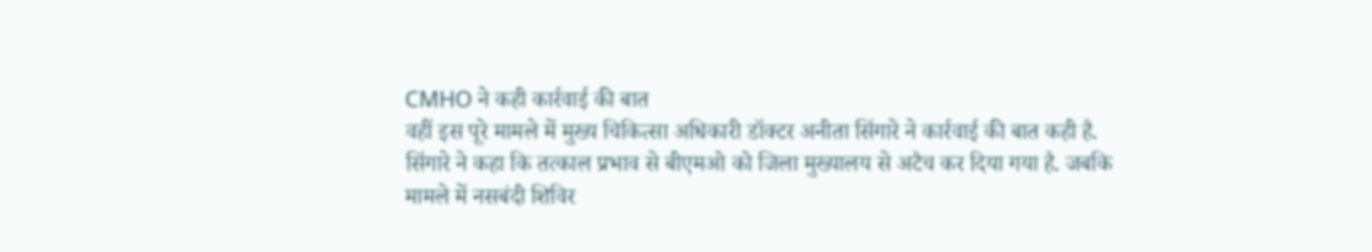CMHO ने कही कार्रवाई की बात
वहीं इस पूरे मामले में मुख्य चिकित्सा अधिकारी डॉक्टर अनीता सिंगारे ने कार्रवाई की बात कही है. सिंगारे ने कहा कि तत्काल प्रभाव से बीएमओ को जिला मुख्यालय से अटैच कर दिया गया है. जबकि मामले में नसबंदी शिविर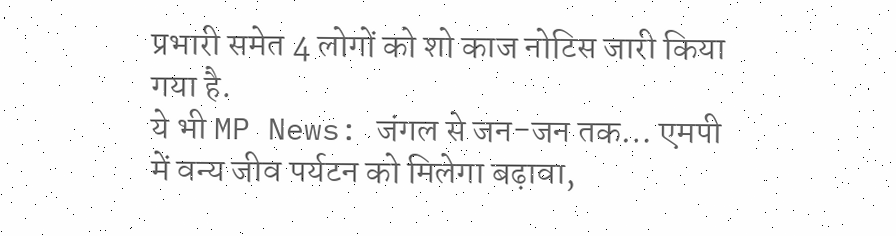प्रभारी समेत 4 लोगों को शो काज नोटिस जारी किया गया है.
ये भी MP News: जंगल से जन-जन तक… एमपी में वन्य जीव पर्यटन को मिलेगा बढ़ावा,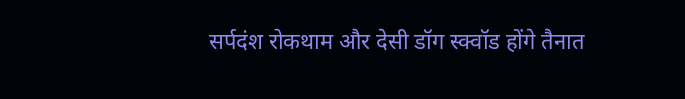सर्पदंश रोकथाम और देसी डॉग स्क्वॉड होंगे तैनात